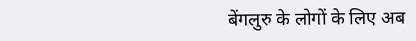बेंगलुरु के लोगों के लिए अब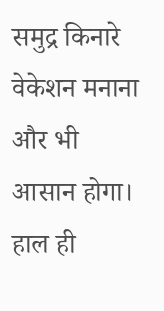समुद्र किनारे वेकेशन मनाना और भी आसान होगा। हाल ही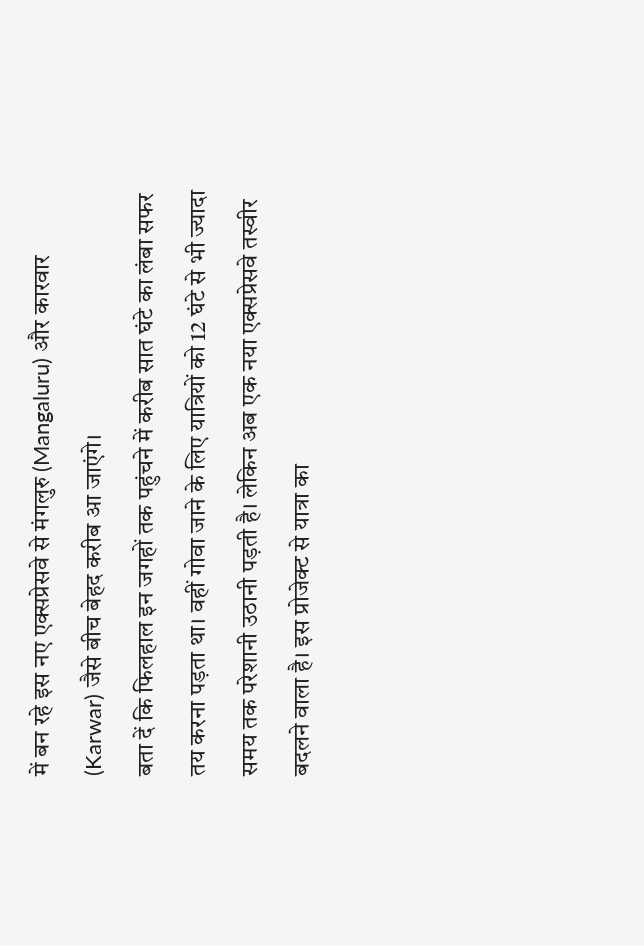में बन रहे इस नए एक्सप्रेसवे से मंगलुरु (Mangaluru) और कारवार (Karwar) जैसे बीच बेहद करीब आ जाएंगे।
बता दें कि फिलहाल इन जगहों तक पहुंचने में करीब सात घंटे का लंबा सफर तय करना पड़ता था। वहीं गोवा जाने के लिए यात्रियों को 12 घंटे से भी ज्यादा समय तक परेशानी उठानी पड़ती है। लेकिन अब एक नया एक्सप्रेसवे तस्वीर बदलने वाला है। इस प्रोजेक्ट से यात्रा का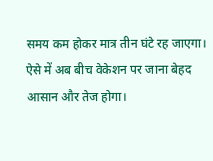समय कम होकर मात्र तीन घंटे रह जाएगा। ऐसे में अब बीच वेकेशन पर जाना बेहद आसान और तेज होगा।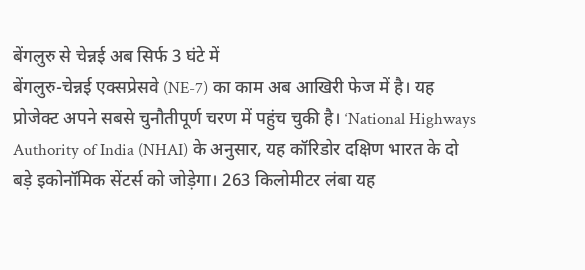बेंगलुरु से चेन्नई अब सिर्फ 3 घंटे में
बेंगलुरु-चेन्नई एक्सप्रेसवे (NE-7) का काम अब आखिरी फेज में है। यह प्रोजेक्ट अपने सबसे चुनौतीपूर्ण चरण में पहुंच चुकी है। ‘National Highways Authority of India (NHAI) के अनुसार, यह कॉरिडोर दक्षिण भारत के दो बड़े इकोनॉमिक सेंटर्स को जोड़ेगा। 263 किलोमीटर लंबा यह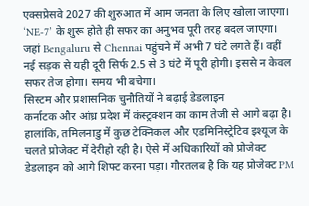एक्सप्रेसवे 2027 की शुरुआत में आम जनता के लिए खोला जाएगा।
‘NE-7’ के शुरू होते ही सफर का अनुभव पूरी तरह बदल जाएगा। जहां Bengaluru से Chennai पहुंचने में अभी 7 घंटे लगते हैं। वहीं नई सड़क से यही दूरी सिर्फ 2.5 से 3 घंटे में पूरी होगी। इससे न केवल सफर तेज होगा। समय भी बचेगा।
सिस्टम और प्रशासनिक चुनौतियों ने बढ़ाई डेडलाइन
कर्नाटक और आंध्र प्रदेश में कंस्ट्रक्शन का काम तेजी से आगे बढ़ा है। हालांकि, तमिलनाडु में कुछ टेक्निकल और एडमिनिस्ट्रेटिव इश्यूज के चलते प्रोजेक्ट में देरीहो रही है। ऐसे में अधिकारियों को प्रोजेक्ट डेडलाइन को आगे शिफ्ट करना पड़ा। गौरतलब है कि यह प्रोजेक्ट PM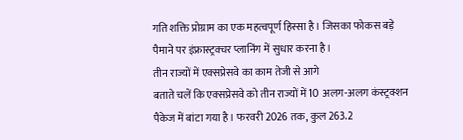गति शक्ति प्रोग्राम का एक महत्वपूर्ण हिस्सा है। जिसका फोकस बड़े पैमाने पर इंफ्रास्ट्रक्चर प्लानिंग में सुधार करना है।
तीन राज्यों में एक्सप्रेसवे का काम तेजी से आगे
बताते चलें कि एक्सप्रेसवे को तीन राज्यों में 10 अलग-अलग कंस्ट्रक्शन पैकेज में बांटा गया है। फरवरी 2026 तक, कुल 263.2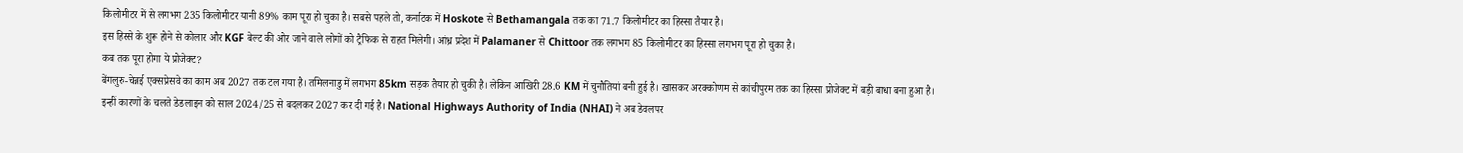किलोमीटर में से लगभग 235 किलोमीटर यानी 89% काम पूरा हो चुका है। सबसे पहले तो, कर्नाटक में Hoskote से Bethamangala तक का 71.7 किलोमीटर का हिस्सा तैयार है।
इस हिस्से के शुरू होने से कोलार और KGF बेल्ट की ओर जाने वाले लोगों को ट्रैफिक से राहत मिलेगी। आंध्र प्रदेश में Palamaner से Chittoor तक लगभग 85 किलोमीटर का हिस्सा लगभग पूरा हो चुका है।
कब तक पूरा होगा ये प्रोजेक्ट?
बेंगलुरु-चेन्नई एक्सप्रेसवे का काम अब 2027 तक टल गया है। तमिलनाडु में लगभग 85km सड़क तैयार हो चुकी है। लेकिन आखिरी 28.6 KM में चुनौतियां बनी हुई है। खासकर अरक्कोणम से कांचीपुरम तक का हिस्सा प्रोजेक्ट में बड़ी बाधा बना हुआ है।
इन्हीं कारणों के चलते डेडलाइन को साल 2024/25 से बदलकर 2027 कर दी गई है। National Highways Authority of India (NHAI) ने अब डेवलपर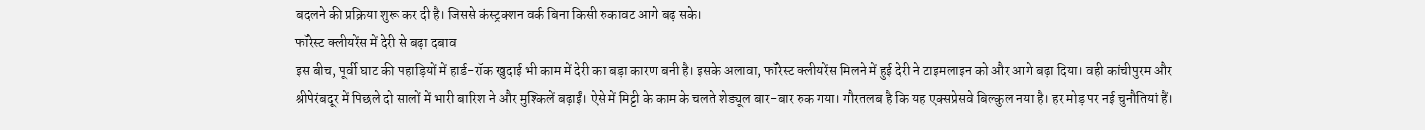बदलने की प्रक्रिया शुरू कर दी है। जिससे कंस्ट्रक्शन वर्क बिना किसी रुकावट आगे बढ़ सके।
फॉरेस्ट क्लीयरेंस में देरी से बढ़ा दबाव
इस बीच, पूर्वी घाट की पहाड़ियों में हार्ड-रॉक खुदाई भी काम में देरी का बड़ा कारण बनी है। इसके अलावा, फॉरेस्ट क्लीयरेंस मिलने में हुई देरी ने टाइमलाइन को और आगे बढ़ा दिया। वही कांचीपुरम और श्रीपेरंबदूर में पिछले दो सालों में भारी बारिश ने और मुश्किलें बढ़ाईं। ऐसे में मिट्टी के काम के चलते शेड्यूल बार-बार रुक गया। गौरतलब है कि यह एक्सप्रेसवे बिल्कुल नया है। हर मोड़ पर नई चुनौतियां हैं।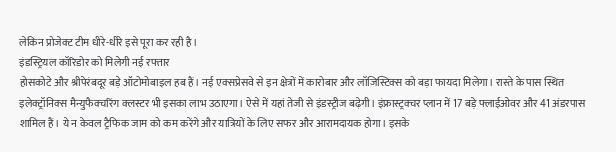लेकिन प्रोजेक्ट टीम धीरे-धीरे इसे पूरा कर रही है।
इंडस्ट्रियल कॉरिडोर को मिलेगी नई रफ्तार
होसकोटे और श्रीपेरंबदूर बड़े ऑटोमोबाइल हब हैं। नई एक्सप्रेसवे से इन क्षेत्रों में कारोबार और लॉजिस्टिक्स को बड़ा फायदा मिलेगा। रास्ते के पास स्थित इलेक्ट्रॉनिक्स मैन्युफैक्चरिंग क्लस्टर भी इसका लाभ उठाएगा। ऐसे में यहां तेजी से इंडस्ट्रीज बढ़ेगी। इंफ्रास्ट्रक्चर प्लान में 17 बड़े फ्लाईओवर और 41 अंडरपास शामिल हैं। ये न केवल ट्रैफिक जाम को कम करेंगे और यात्रियों के लिए सफर और आरामदायक होगा। इसके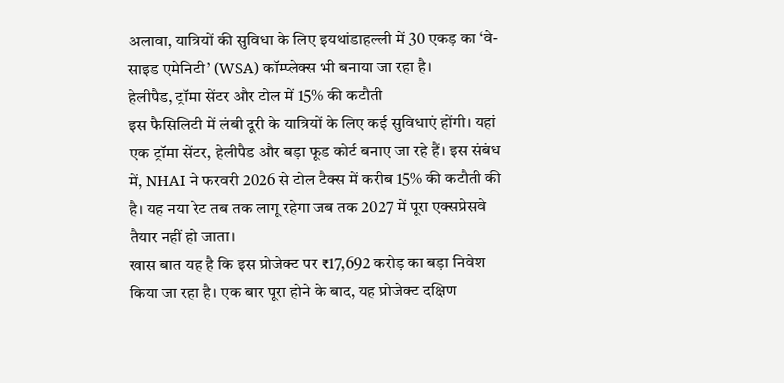अलावा, यात्रियों की सुविधा के लिए इयथांडाहल्ली में 30 एकड़ का ‘वे-साइड एमेनिटी’ (WSA) कॉम्प्लेक्स भी बनाया जा रहा है।
हेलीपैड, ट्रॉमा सेंटर और टोल में 15% की कटौती
इस फैसिलिटी में लंबी दूरी के यात्रियों के लिए कई सुविधाएं होंगी। यहां एक ट्रॉमा सेंटर, हेलीपैड और बड़ा फूड कोर्ट बनाए जा रहे हैं। इस संबंध में, NHAI ने फरवरी 2026 से टोल टैक्स में करीब 15% की कटौती की है। यह नया रेट तब तक लागू रहेगा जब तक 2027 में पूरा एक्सप्रेसवे तैयार नहीं हो जाता।
खास बात यह है कि इस प्रोजेक्ट पर ₹17,692 करोड़ का बड़ा निवेश किया जा रहा है। एक बार पूरा होने के बाद, यह प्रोजेक्ट दक्षिण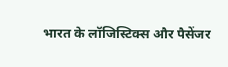भारत के लॉजिस्टिक्स और पैसेंजर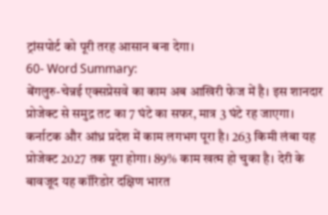ट्रांसपोर्ट को पूरी तरह आसान बना देगा।
60- Word Summary:
बेंगलुरु-चेन्नई एक्सप्रेसवे का काम अब आखिरी फेज में है। इस शानदार प्रोजेक्ट से समुद्र तट का 7 घंटे का सफर, मात्र 3 घंटे रह जाएगा। कर्नाटक और आंध्र प्रदेश में काम लगभग पूरा है। 263 किमी लंबा यह प्रोजेक्ट 2027 तक पूरा होगा। 89% काम खत्म हो चुका है। देरी के बावजूद यह कॉरिडोर दक्षिण भारत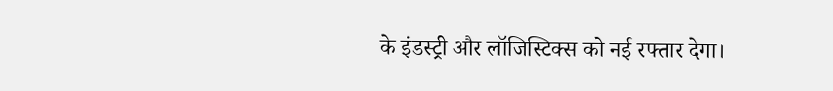के इंडस्ट्री और लॉजिस्टिक्स को नई रफ्तार देगा।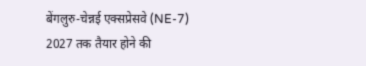बेंगलुरु-चेन्नई एक्सप्रेसवे (NE-7) 2027 तक तैयार होने की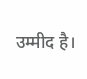उम्मीद है।